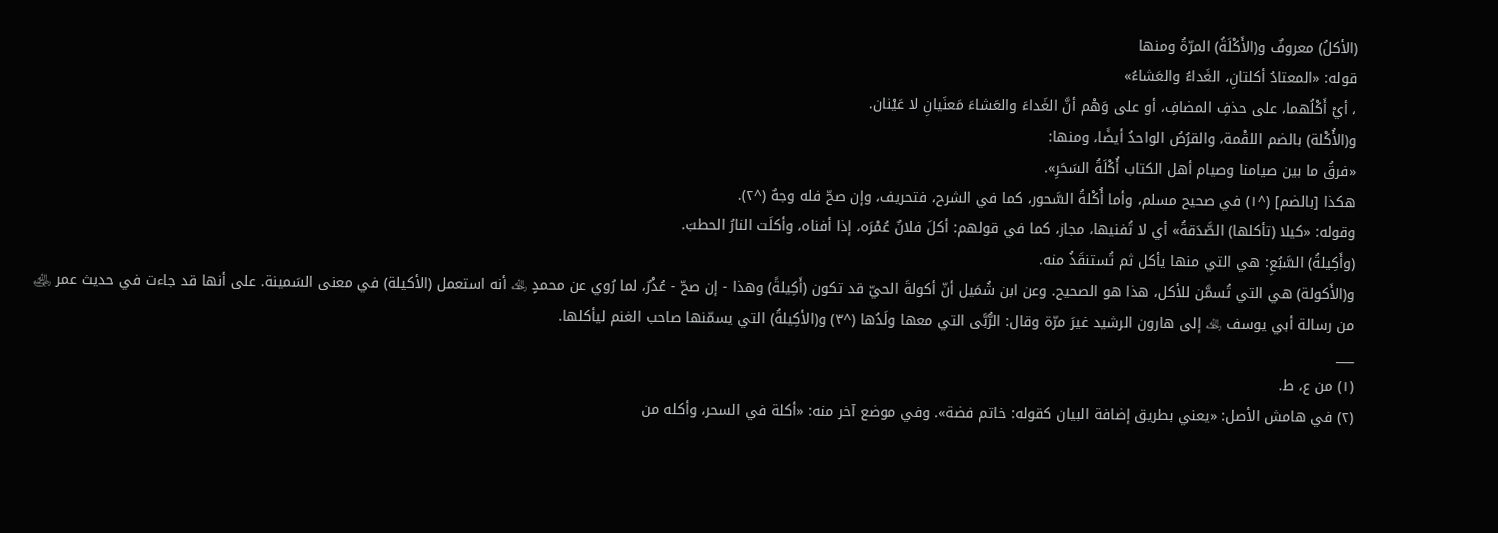(الأكلُ) معروفٌ و(الأَكْلَةُ) المرّةُ ومنها
قوله: «المعتادُ أكلتانِ، الغَداءُ والعَشاءُ»
، أيْ أَكْلُهما، على حذفِ المضافِ، أو على وَهْم أنَّ الغَداءَ والعَشاءَ مَعنَيانِ لا عَيْنان.
و(الأُكْلة) بالضم اللقْمة، والقرُصُ الواحدُ أيضًا، ومنها:
«فرقُ ما بين صيامنا وصيام أهل الكتاب أُكْلَةُ السَحَرِ».
هكذا [بالضم] (^١) في صحيح مسلم، وأما أُكْلةُ السَّحور، كما في الشرح، فتحريف، وإن صحّ فله وجهٌ (^٢).
وقوله: «كيلا (تأكلها) الصَّدَقةُ» أي لا تُفنيها، مجاز، كما في قولهم: أكلَ فلانٌ عُمْرَه، إذا أفناه، وأكلَت النارُ الحطبَ.
(وأَكِيلةُ) السَّبُعِ: هي التي منها يأكل ثم تُستنقَذُ منه.
و(الأَكولة) هي التي تُسمَّن للأكل، هذا هو الصحيح. وعن ابن شُمَيل أنّ أكولةَ الحيّ قد تكون (أَكِيلةً) وهذا - إن صحّ - عُذْرٌ، لما رُوي عن محمدٍ ﵀ أنه استعمل (الأكيلة) في معنى السَمينة. على أنها قد جاءت في حديث عمر ﵁ من رسالة أبي يوسف ﵀ إلى هارون الرشيد غيرَ مرّة وقال: الرُّبَّى التي معها ولَدُها (^٣) و(الأكِيلةُ) التي يسمّنها صاحب الغنم ليأكلها.
___
(١) من ع، ط.
(٢) في هامش الأصل: «يعني بطريق إضافة البيان كقوله: خاتم فضة». وفي موضع آخر منه: «أكلة في السحر، وأكله من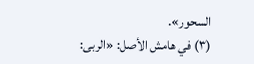السحور».
(٣) في هامش الأصل: «الربى: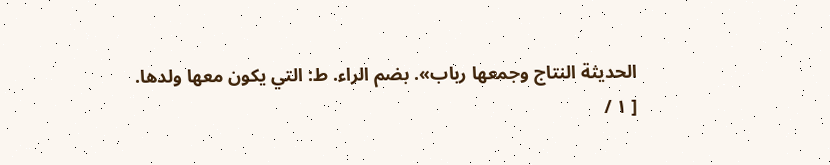الحديثة النتاج وجمعها رباب». بضم الراء. ط: التي يكون معها ولدها.
[ ١ /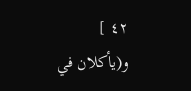٤٢ ]
و(يأكلان في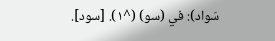سَواد): في (سو) (^١). [سود].